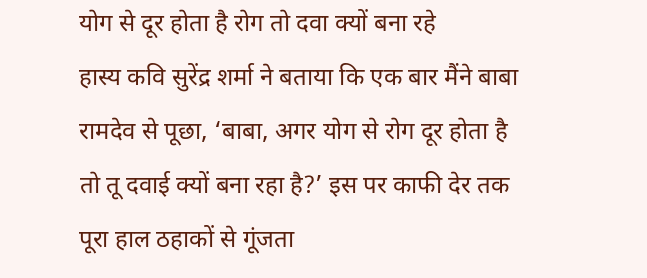योग से दूर होता है रोग तो दवा क्यों बना रहे
हास्य कवि सुरेंद्र शर्मा ने बताया कि एक बार मैंने बाबा रामदेव से पूछा, ‘बाबा, अगर योग से रोग दूर होता है तो तू दवाई क्यों बना रहा है?’ इस पर काफी देर तक पूरा हाल ठहाकों से गूंजता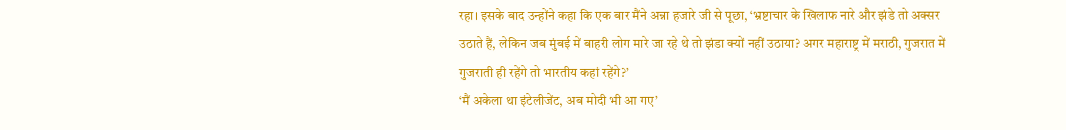रहा। इसके बाद उन्होंने कहा कि एक बार मैंने अन्ना हजारे जी से पूछा, ‘भ्रष्टाचार के खिलाफ नारे और झंडे तो अक्सर उठाते हैं, लेकिन जब मुंबई में बाहरी लोग मारे जा रहे थे तो झंडा क्यों नहीं उठाया? अगर महाराष्ट्र में मराठी, गुजरात में गुजराती ही रहेंगे तो भारतीय कहां रहेंगे?’
‘मैं अकेला था इंटेलीजेंट, अब मोदी भी आ गए’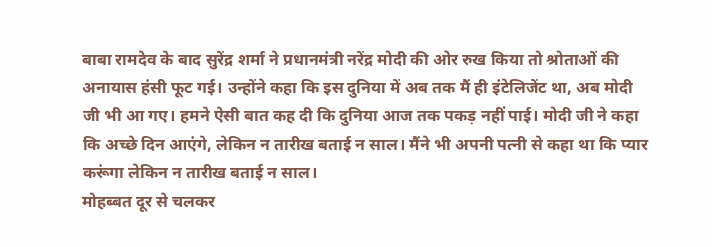बाबा रामदेव के बाद सुरेंद्र शर्मा ने प्रधानमंत्री नरेंद्र मोदी की ओर रुख किया तो श्रोताओं की अनायास हंसी फूट गई। उन्होंने कहा कि इस दुनिया में अब तक मैं ही इंटेलिजेंट था, अब मोदी जी भी आ गए। हमने ऐसी बात कह दी कि दुनिया आज तक पकड़ नहीं पाई। मोदी जी ने कहा कि अच्छे दिन आएंगे, लेकिन न तारीख बताई न साल। मैंने भी अपनी पत्नी से कहा था कि प्यार करूंगा लेकिन न तारीख बताई न साल।
मोहब्बत दूर से चलकर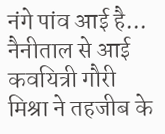नंगे पांव आई है...
नैनीताल से आई कवयित्री गौरी मिश्रा ने तहजीब के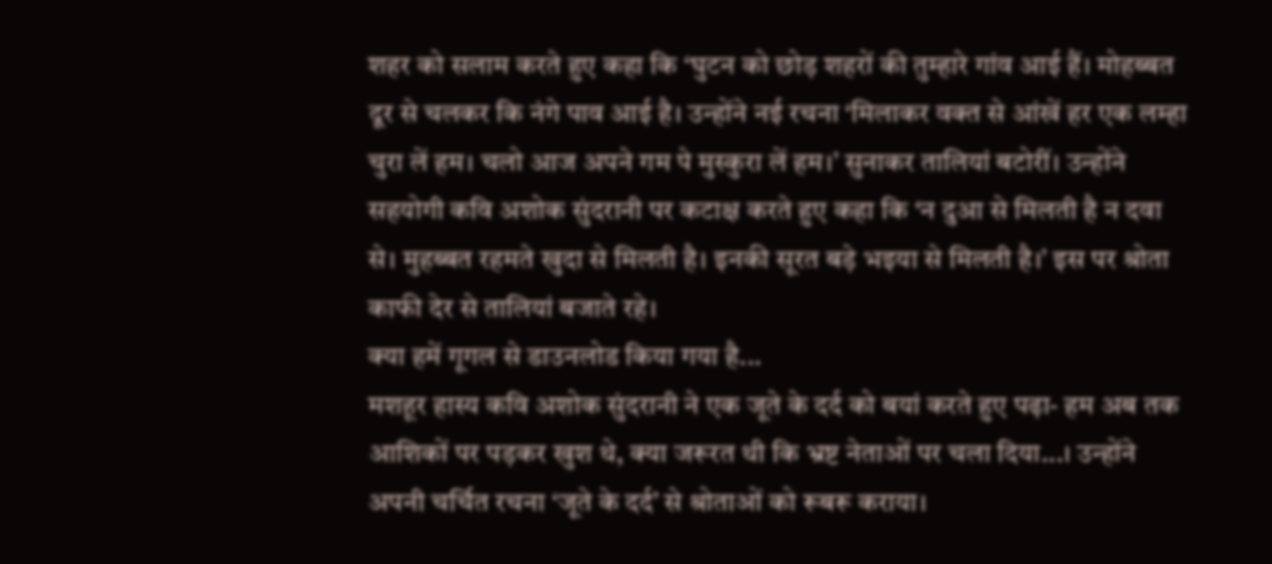शहर को सलाम करते हुए कहा कि ‘घुटन को छोड़ शहरों की तुम्हारे गांव आई हैं। मोहब्बत दूर से चलकर कि नंगे पाव आई है। उन्होंने नई रचना ‘मिलाकर वक्त से आंखें हर एक लम्हा चुरा लें हम। चलो आज अपने गम पे मुस्कुरा लें हम।’ सुनाकर तालियां बटोरीं। उन्होंने सहयोगी कवि अशोक सुंदरानी पर कटाक्ष करते हुए कहा कि ‘न दुआ से मिलती है न दवा से। मुहब्बत रहमते खुदा से मिलती है। इनकी सूरत बड़े भइया से मिलती है।’ इस पर श्रोता काफी देर से तालियां बजाते रहे।
क्या हमें गूगल से डाउनलोड किया गया है...
मशहूर हास्य कवि अशोक सुंदरानी ने एक जूते के दर्द को बयां करते हुए पढ़ा- हम अब तक आशिकों पर पड़कर खुश थे, क्या जरूरत थी कि भ्रष्ट नेताओं पर चला दिया...। उन्होंने अपनी चर्चित रचना ‘जूते के दर्द’ से श्रोताओं को रूबरू कराया।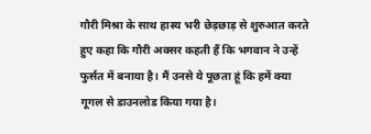गौरी मिश्रा के साथ हास्य भरी छेड़छाड़ से शुरुआत करते हुए कहा कि गौरी अक्सर कहती हैं कि भगवान ने उन्हें फुर्सत में बनाया है। मैं उनसे ये पूछता हूं कि हमें क्या गूगल से डाउनलोड किया गया है।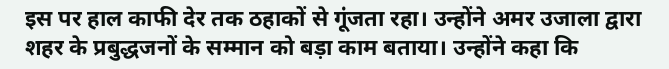इस पर हाल काफी देर तक ठहाकों से गूंजता रहा। उन्होंने अमर उजाला द्वारा शहर के प्रबुद्धजनों के सम्मान को बड़ा काम बताया। उन्होंने कहा कि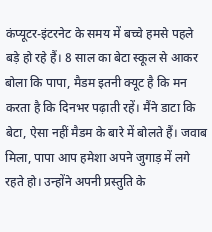कंप्यूटर-इंटरनेट के समय में बच्चे हमसे पहले बड़े हो रहे हैं। 8 साल का बेटा स्कूल से आकर बोला कि पापा, मैडम इतनी क्यूट है कि मन करता है कि दिनभर पढ़ाती रहें। मैंने डाटा कि बेटा, ऐसा नहीं मैडम के बारे में बोलते हैं। जवाब मिला, पापा आप हमेशा अपने जुगाड़ में लगे रहते हो। उन्होंने अपनी प्रस्तुति के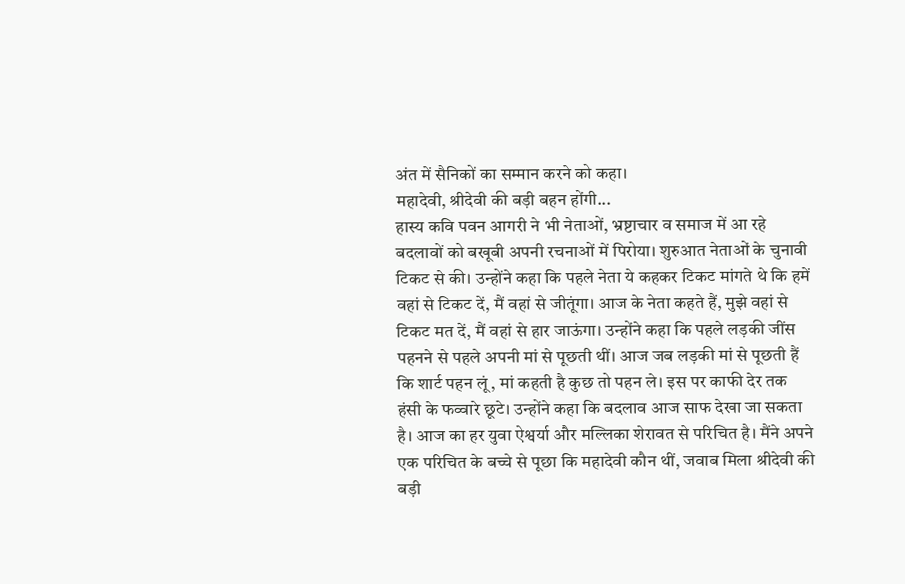अंत में सैनिकों का सम्मान करने को कहा।
महादेवी, श्रीदेवी की बड़ी बहन होंगी...
हास्य कवि पवन आगरी ने भी नेताओं, भ्रष्टाचार व समाज में आ रहे बदलावों को बखूबी अपनी रचनाओं में पिरोया। शुरुआत नेताओं के चुनावी टिकट से की। उन्होंने कहा कि पहले नेता ये कहकर टिकट मांगते थे कि हमें वहां से टिकट दें, मैं वहां से जीतूंगा। आज के नेता कहते हैं, मुझे वहां से टिकट मत दें, मैं वहां से हार जाऊंगा। उन्होंने कहा कि पहले लड़की जींस पहनने से पहले अपनी मां से पूछती थीं। आज जब लड़की मां से पूछती हैं कि शार्ट पहन लूं, मां कहती है कुछ तो पहन ले। इस पर काफी देर तक हंसी के फव्वारे छूटे। उन्होंने कहा कि बदलाव आज साफ देखा जा सकता है। आज का हर युवा ऐश्वर्या और मल्लिका शेरावत से परिचित है। मैंने अपने एक परिचित के बच्चे से पूछा कि महादेवी कौन थीं, जवाब मिला श्रीदेवी की बड़ी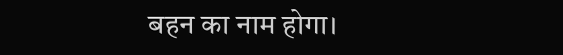बहन का नाम होगा।